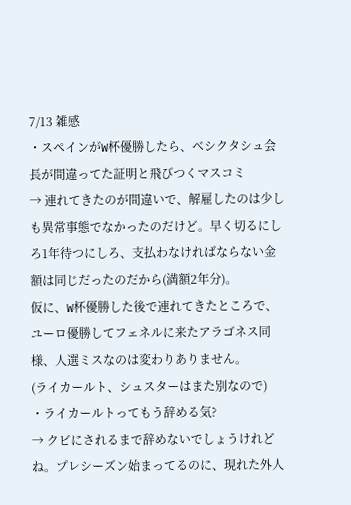7/13 雑感
・スペインがW杯優勝したら、ベシクタシュ会長が間違ってた証明と飛びつくマスコミ
→ 連れてきたのが間違いで、解雇したのは少しも異常事態でなかったのだけど。早く切るにしろ1年待つにしろ、支払わなければならない金額は同じだったのだから(満額2年分)。
仮に、W杯優勝した後で連れてきたところで、ユーロ優勝してフェネルに来たアラゴネス同様、人選ミスなのは変わりありません。
(ライカールト、シュスターはまた別なので)
・ライカールトってもう辞める気?
→ クビにされるまで辞めないでしょうけれどね。プレシーズン始まってるのに、現れた外人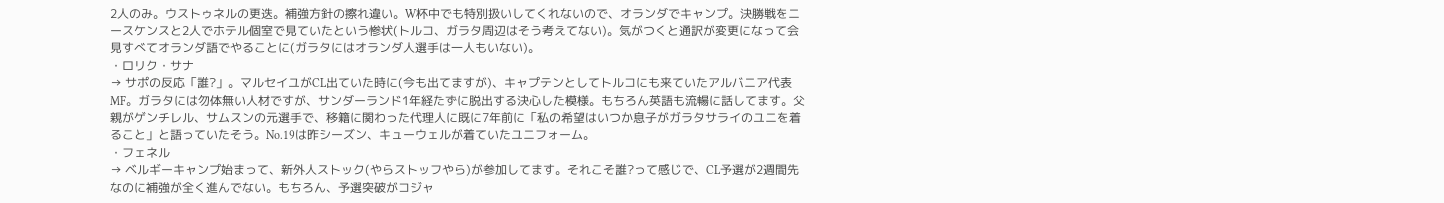2人のみ。ウストゥネルの更迭。補強方針の擦れ違い。W杯中でも特別扱いしてくれないので、オランダでキャンプ。決勝戦をニースケンスと2人でホテル個室で見ていたという惨状(トルコ、ガラタ周辺はそう考えてない)。気がつくと通訳が変更になって会見すべてオランダ語でやることに(ガラタにはオランダ人選手は一人もいない)。
・ロリク・サナ
→ サポの反応「誰?」。マルセイユがCL出ていた時に(今も出てますが)、キャプテンとしてトルコにも来ていたアルバニア代表MF。ガラタには勿体無い人材ですが、サンダーランド1年経たずに脱出する決心した模様。もちろん英語も流暢に話してます。父親がゲンチレル、サムスンの元選手で、移籍に関わった代理人に既に7年前に「私の希望はいつか息子がガラタサライのユニを着ること」と語っていたそう。No.19は昨シーズン、キューウェルが着ていたユニフォーム。
・フェネル
→ ベルギーキャンプ始まって、新外人ストック(やらストッフやら)が参加してます。それこそ誰?って感じで、CL予選が2週間先なのに補強が全く進んでない。もちろん、予選突破がコジャ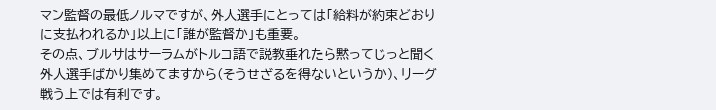マン監督の最低ノルマですが、外人選手にとっては「給料が約束どおりに支払われるか」以上に「誰が監督か」も重要。
その点、ブルサはサーラムがトルコ語で説教垂れたら黙ってじっと聞く外人選手ばかり集めてますから(そうせざるを得ないというか)、リーグ戦う上では有利です。